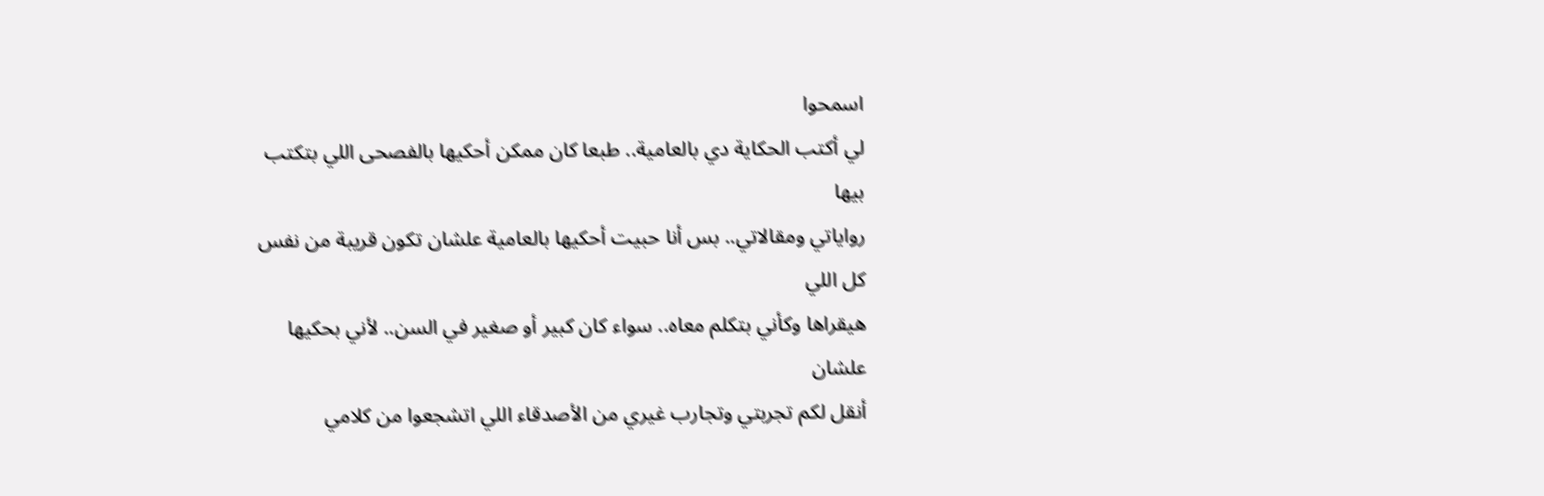اسمحوا
لي أكتب الحكاية دي بالعامية.. طبعا كان ممكن أحكيها بالفصحى اللي بتكتب بيها
رواياتي ومقالاتي.. بس أنا حبيت أحكيها بالعامية علشان تكون قريبة من نفس كل اللي
هيقراها وكأني بتكلم معاه.. سواء كان كبير أو صغير في السن.. لأني بحكيها علشان
أنقل لكم تجربتي وتجارب غيري من الأصدقاء اللي اتشجعوا من كلامي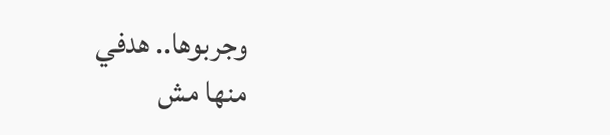وجربوها.. هدفي
منها مش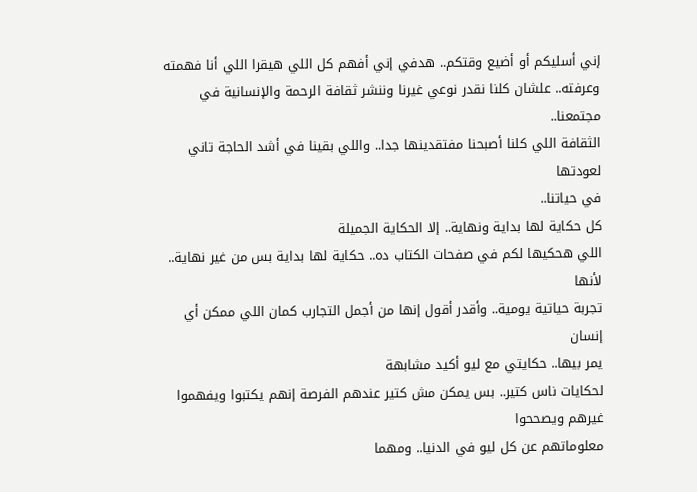إني أسليكم أو أضيع وقتكم.. هدفي إني أفهم كل اللي هيقرا اللي أنا فهمته
وعرفته.. علشان كلنا نقدر نوعي غيرنا وننشر ثقافة الرحمة والإنسانية في مجتمعنا..
الثقافة اللي كلنا أصبحنا مفتقدينها جدا.. واللي بقينا في أشد الحاجة تاني لعودتها
في حياتنا..
كل حكاية لها بداية ونهاية.. إلا الحكاية الجميلة
اللي هحكيها لكم في صفحات الكتاب ده.. حكاية لها بداية بس من غير نهاية.. لأنها
تجربة حياتية يومية.. وأقدر أقول إنها من أجمل التجارب كمان اللي ممكن أي إنسان
يمر بيها.. حكايتي مع ليو أكيد مشابهة
لحكايات ناس كتير.. بس يمكن مش كتير عندهم الفرصة إنهم يكتبوا ويفهموا غيرهم ويصححوا
معلوماتهم عن كل ليو في الدنيا.. ومهما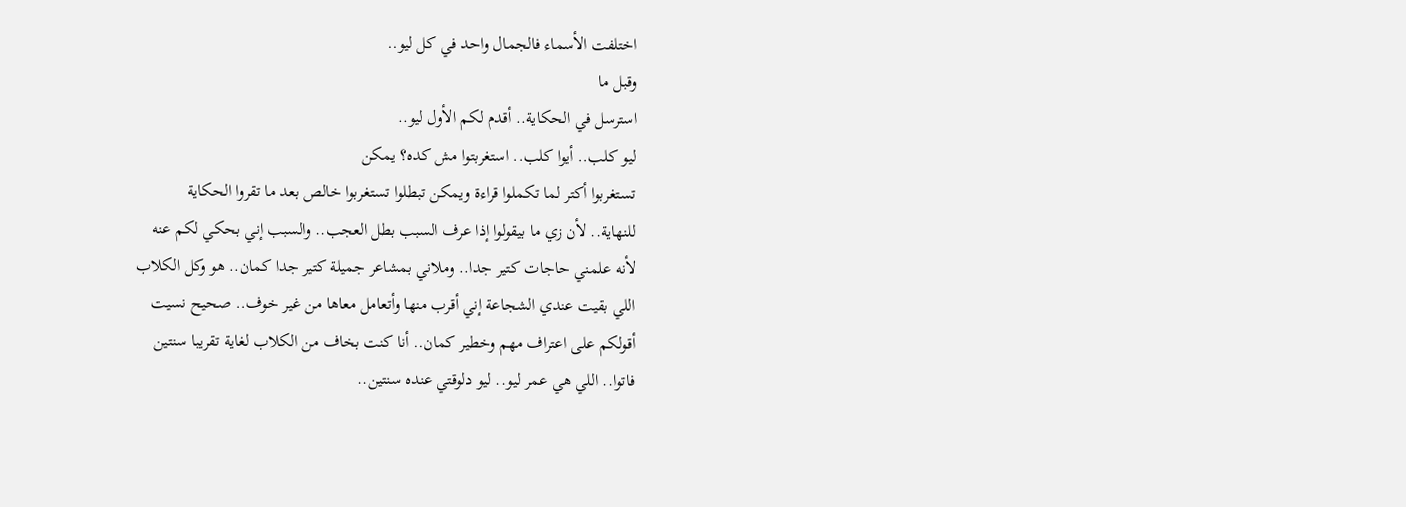اختلفت الأسماء فالجمال واحد في كل ليو..
وقبل ما
استرسل في الحكاية.. أقدم لكم الأول ليو..
ليو كلب.. أيوا كلب.. استغربتوا مش كده؟ يمكن
تستغربوا أكتر لما تكملوا قراءة ويمكن تبطلوا تستغربوا خالص بعد ما تقروا الحكاية
للنهاية.. لأن زي ما بيقولوا إذا عرف السبب بطل العجب.. والسبب إني بحكي لكم عنه
لأنه علمني حاجات كتير جدا.. وملاني بمشاعر جميلة كتير جدا كمان.. هو وكل الكلاب
اللي بقيت عندي الشجاعة إني أقرب منها وأتعامل معاها من غير خوف.. صحيح نسيت
أقولكم على اعتراف مهم وخطير كمان.. أنا كنت بخاف من الكلاب لغاية تقريبا سنتين
فاتوا.. اللي هي عمر ليو.. ليو دلوقتي عنده سنتين..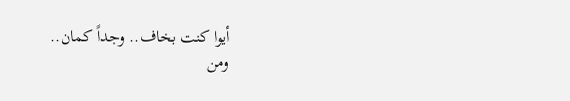أيوا كنت بخاف.. وجداً كمان..
ومن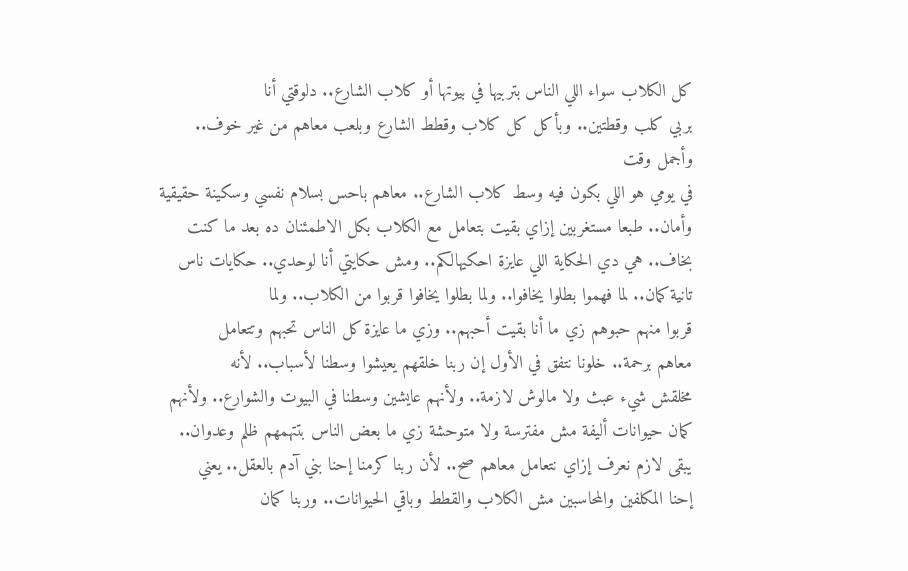كل الكلاب سواء اللي الناس بتربيها في بيوتها أو كلاب الشارع.. دلوقتي أنا
بربي كلب وقطتين.. وبأكل كل كلاب وقطط الشارع وبلعب معاهم من غير خوف.. وأجمل وقت
في يومي هو اللي بكون فيه وسط كلاب الشارع.. معاهم باحس بسلام نفسي وسكينة حقيقية
وأمان.. طبعا مستغربين إزاي بقيت بتعامل مع الكلاب بكل الاطمئنان ده بعد ما كنت
بخاف.. هي دي الحكاية اللي عايزة احكيهالكم.. ومش حكايتي أنا لوحدي.. حكايات ناس
تانية كمان.. لما فهموا بطلوا يخافوا.. ولما بطلوا يخافوا قربوا من الكلاب.. ولما
قربوا منهم حبوهم زي ما أنا بقيت أحبهم.. وزي ما عايزة كل الناس تحبهم وتتعامل
معاهم برحمة.. خلونا نتفق في الأول إن ربنا خلقهم يعيشوا وسطنا لأسباب.. لأنه
مخلقش شيء عبث ولا مالوش لازمة.. ولأنهم عايشين وسطنا في البيوت والشوارع.. ولأنهم
كمان حيوانات أليفة مش مفترسة ولا متوحشة زي ما بعض الناس بتتهمهم ظلم وعدوان..
يبقى لازم نعرف إزاي نتعامل معاهم صح.. لأن ربنا كرمنا إحنا بني آدم بالعقل.. يعني
إحنا المكلفين والمحاسبين مش الكلاب والقطط وباقي الحيوانات.. وربنا كمان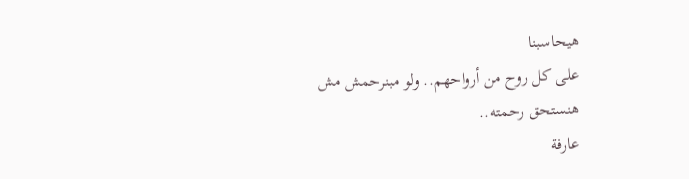هيحاسبنا
على كل روح من أرواحهم.. ولو مبنرحمش مش هنستحق رحمته..
عارفة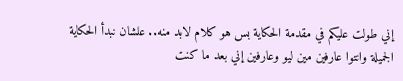إني طولت عليكم في مقدمة الحكاية بس هو كلام لابد منه.. علشان نبدأ الحكاية
الجميلة وانتوا عارفين مين ليو وعارفين إني بعد ما كنت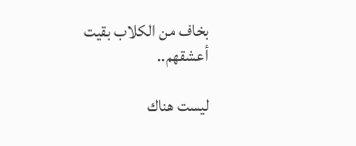بخاف من الكلاب بقيت
أعشقهم..

ليست هناك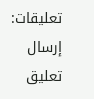تعليقات:
إرسال تعليق